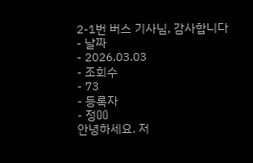2-1번 버스 기사님, 감사합니다
- 날짜
- 2026.03.03
- 조회수
- 73
- 등록자
- 정OO
안녕하세요. 저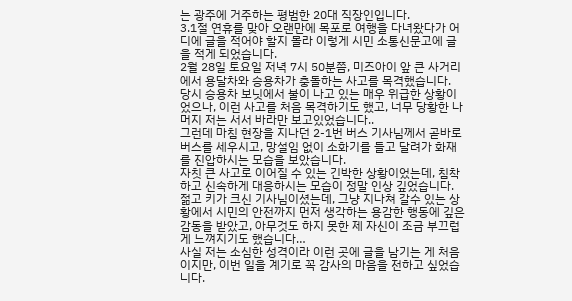는 광주에 거주하는 평범한 20대 직장인입니다.
3.1절 연휴를 맞아 오랜만에 목포로 여행을 다녀왔다가 어디에 글을 적어야 할지 몰라 이렇게 시민 소통신문고에 글을 적게 되었습니다.
2월 28일 토요일 저녁 7시 50분쯤, 미즈아이 앞 큰 사거리에서 용달차와 승용차가 충돌하는 사고를 목격했습니다.
당시 승용차 보닛에서 불이 나고 있는 매우 위급한 상황이었으나, 이런 사고를 처음 목격하기도 했고, 너무 당황한 나머지 저는 서서 바라만 보고있었습니다..
그런데 마침 현장을 지나던 2-1번 버스 기사님께서 곧바로 버스를 세우시고, 망설임 없이 소화기를 들고 달려가 화재를 진압하시는 모습을 보았습니다.
자칫 큰 사고로 이어질 수 있는 긴박한 상황이었는데, 침착하고 신속하게 대응하시는 모습이 정말 인상 깊었습니다.
젊고 키가 크신 기사님이셨는데, 그냥 지나쳐 갈수 있는 상황에서 시민의 안전까지 먼저 생각하는 용감한 행동에 깊은 감동을 받았고, 아무것도 하지 못한 제 자신이 조금 부끄럽게 느껴지기도 했습니다…
사실 저는 소심한 성격이라 이런 곳에 글을 남기는 게 처음이지만, 이번 일을 계기로 꼭 감사의 마음을 전하고 싶었습니다.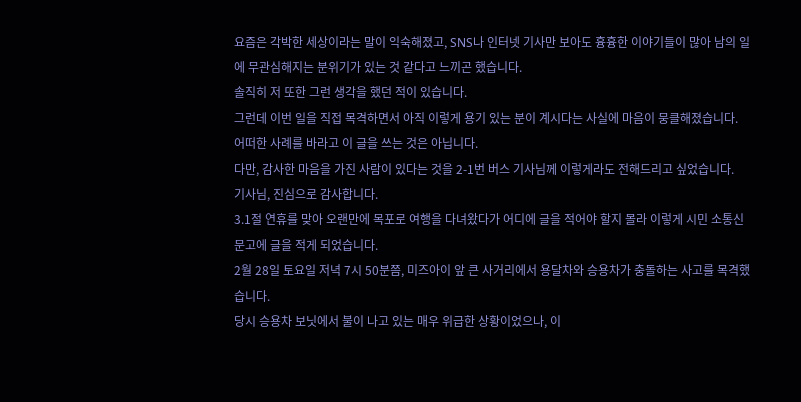요즘은 각박한 세상이라는 말이 익숙해졌고, SNS나 인터넷 기사만 보아도 흉흉한 이야기들이 많아 남의 일에 무관심해지는 분위기가 있는 것 같다고 느끼곤 했습니다.
솔직히 저 또한 그런 생각을 했던 적이 있습니다.
그런데 이번 일을 직접 목격하면서 아직 이렇게 용기 있는 분이 계시다는 사실에 마음이 뭉클해졌습니다.
어떠한 사례를 바라고 이 글을 쓰는 것은 아닙니다.
다만, 감사한 마음을 가진 사람이 있다는 것을 2-1번 버스 기사님께 이렇게라도 전해드리고 싶었습니다.
기사님, 진심으로 감사합니다.
3.1절 연휴를 맞아 오랜만에 목포로 여행을 다녀왔다가 어디에 글을 적어야 할지 몰라 이렇게 시민 소통신문고에 글을 적게 되었습니다.
2월 28일 토요일 저녁 7시 50분쯤, 미즈아이 앞 큰 사거리에서 용달차와 승용차가 충돌하는 사고를 목격했습니다.
당시 승용차 보닛에서 불이 나고 있는 매우 위급한 상황이었으나, 이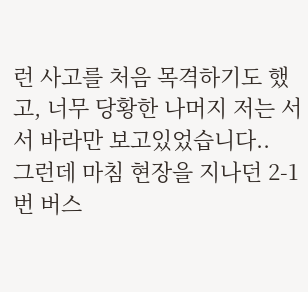런 사고를 처음 목격하기도 했고, 너무 당황한 나머지 저는 서서 바라만 보고있었습니다..
그런데 마침 현장을 지나던 2-1번 버스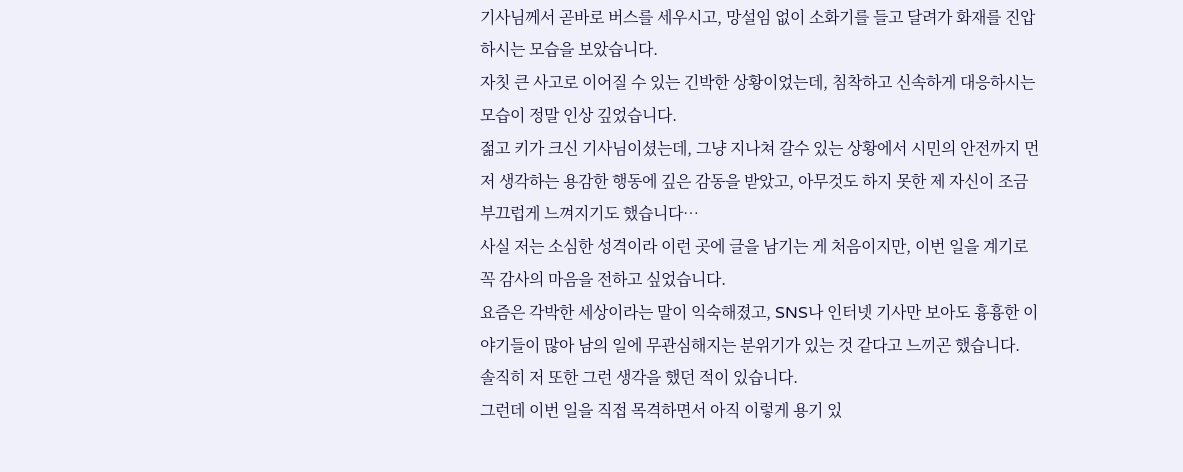기사님께서 곧바로 버스를 세우시고, 망설임 없이 소화기를 들고 달려가 화재를 진압하시는 모습을 보았습니다.
자칫 큰 사고로 이어질 수 있는 긴박한 상황이었는데, 침착하고 신속하게 대응하시는 모습이 정말 인상 깊었습니다.
젊고 키가 크신 기사님이셨는데, 그냥 지나쳐 갈수 있는 상황에서 시민의 안전까지 먼저 생각하는 용감한 행동에 깊은 감동을 받았고, 아무것도 하지 못한 제 자신이 조금 부끄럽게 느껴지기도 했습니다…
사실 저는 소심한 성격이라 이런 곳에 글을 남기는 게 처음이지만, 이번 일을 계기로 꼭 감사의 마음을 전하고 싶었습니다.
요즘은 각박한 세상이라는 말이 익숙해졌고, SNS나 인터넷 기사만 보아도 흉흉한 이야기들이 많아 남의 일에 무관심해지는 분위기가 있는 것 같다고 느끼곤 했습니다.
솔직히 저 또한 그런 생각을 했던 적이 있습니다.
그런데 이번 일을 직접 목격하면서 아직 이렇게 용기 있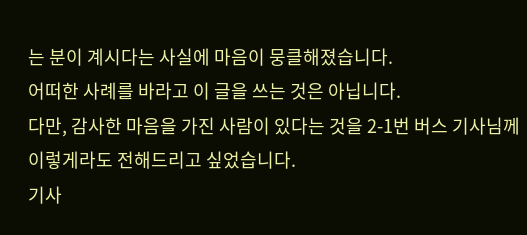는 분이 계시다는 사실에 마음이 뭉클해졌습니다.
어떠한 사례를 바라고 이 글을 쓰는 것은 아닙니다.
다만, 감사한 마음을 가진 사람이 있다는 것을 2-1번 버스 기사님께 이렇게라도 전해드리고 싶었습니다.
기사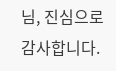님, 진심으로 감사합니다.